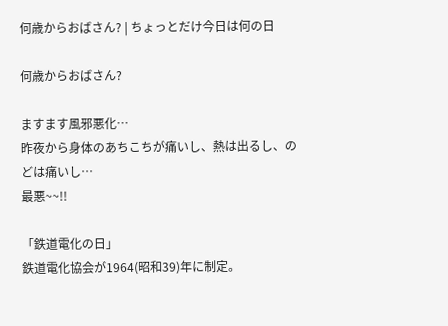何歳からおばさん? | ちょっとだけ今日は何の日

何歳からおばさん?

ますます風邪悪化…
昨夜から身体のあちこちが痛いし、熱は出るし、のどは痛いし…
最悪~~!!

「鉄道電化の日」
鉄道電化協会が1964(昭和39)年に制定。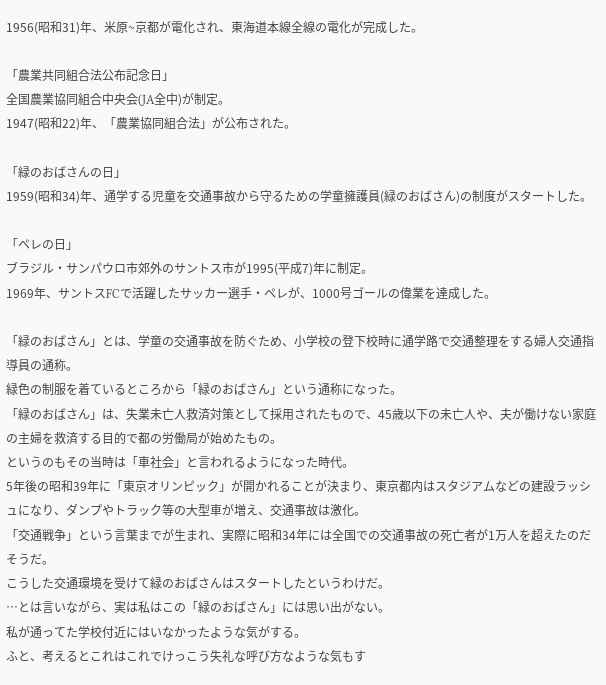1956(昭和31)年、米原~京都が電化され、東海道本線全線の電化が完成した。

「農業共同組合法公布記念日」
全国農業協同組合中央会(JA全中)が制定。
1947(昭和22)年、「農業協同組合法」が公布された。

「緑のおばさんの日」
1959(昭和34)年、通学する児童を交通事故から守るための学童擁護員(緑のおばさん)の制度がスタートした。

「ペレの日」
ブラジル・サンパウロ市郊外のサントス市が1995(平成7)年に制定。
1969年、サントスFCで活躍したサッカー選手・ペレが、1000号ゴールの偉業を達成した。

「緑のおばさん」とは、学童の交通事故を防ぐため、小学校の登下校時に通学路で交通整理をする婦人交通指導員の通称。
緑色の制服を着ているところから「緑のおばさん」という通称になった。
「緑のおばさん」は、失業未亡人救済対策として採用されたもので、45歳以下の未亡人や、夫が働けない家庭の主婦を救済する目的で都の労働局が始めたもの。
というのもその当時は「車社会」と言われるようになった時代。
5年後の昭和39年に「東京オリンピック」が開かれることが決まり、東京都内はスタジアムなどの建設ラッシュになり、ダンプやトラック等の大型車が増え、交通事故は激化。
「交通戦争」という言葉までが生まれ、実際に昭和34年には全国での交通事故の死亡者が1万人を超えたのだそうだ。
こうした交通環境を受けて緑のおばさんはスタートしたというわけだ。
…とは言いながら、実は私はこの「緑のおばさん」には思い出がない。
私が通ってた学校付近にはいなかったような気がする。
ふと、考えるとこれはこれでけっこう失礼な呼び方なような気もす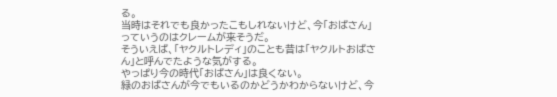る。
当時はそれでも良かったこもしれないけど、今「おばさん」っていうのはクレームが来そうだ。
そういえば、「ヤクルトレディ」のことも昔は「ヤクルトおばさん」と呼んでたような気がする。
やっぱり今の時代「おばさん」は良くない。
緑のおばさんが今でもいるのかどうかわからないけど、今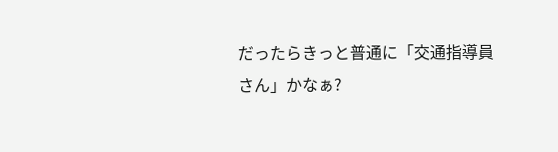だったらきっと普通に「交通指導員さん」かなぁ?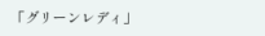「グリーンレディ」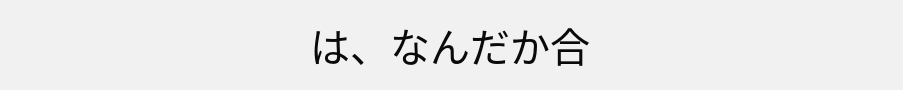は、なんだか合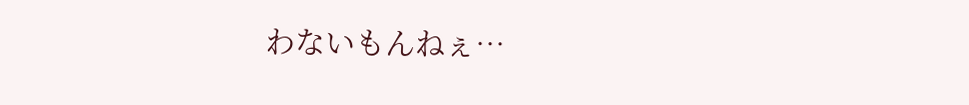わないもんねぇ…